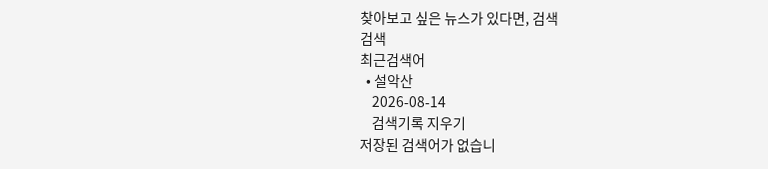찾아보고 싶은 뉴스가 있다면, 검색
검색
최근검색어
  • 설악산
    2026-08-14
    검색기록 지우기
저장된 검색어가 없습니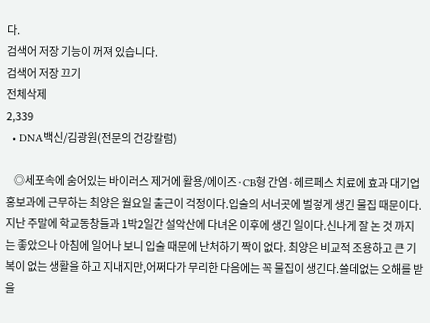다.
검색어 저장 기능이 꺼져 있습니다.
검색어 저장 끄기
전체삭제
2,339
  • DNA백신/김광원(전문의 건강칼럼)

    ◎세포속에 숨어있는 바이러스 제거에 활용/에이즈·CB형 간염·헤르페스 치료에 효과 대기업 홍보과에 근무하는 최양은 월요일 출근이 걱정이다.입술의 서너곳에 벌겋게 생긴 물집 때문이다. 지난 주말에 학교동창들과 1박2일간 설악산에 다녀온 이후에 생긴 일이다.신나게 잘 논 것 까지는 좋았으나 아침에 일어나 보니 입술 때문에 난처하기 짝이 없다. 최양은 비교적 조용하고 큰 기복이 없는 생활을 하고 지내지만,어쩌다가 무리한 다음에는 꼭 물집이 생긴다.쓸데없는 오해를 받을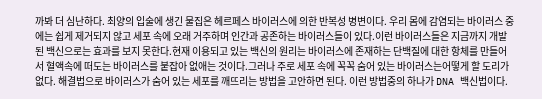까봐 더 심난하다. 최양의 입술에 생긴 물집은 헤르페스 바이러스에 의한 반복성 병변이다. 우리 몸에 감염되는 바이러스 중에는 쉽게 제거되지 않고 세포 속에 오래 거주하며 인간과 공존하는 바이러스들이 있다.이런 바이러스들은 지금까지 개발된 백신으로는 효과를 보지 못한다.현재 이용되고 있는 백신의 원리는 바이러스에 존재하는 단백질에 대한 항체를 만들어서 혈액속에 떠도는 바이러스를 붙잡아 없애는 것이다.그러나 주로 세포 속에 꼭꼭 숨어 있는 바이러스는어떻게 할 도리가 없다. 해결법으로 바이러스가 숨어 있는 세포를 깨뜨리는 방법을 고안하면 된다. 이런 방법중의 하나가 DNA 백신법이다.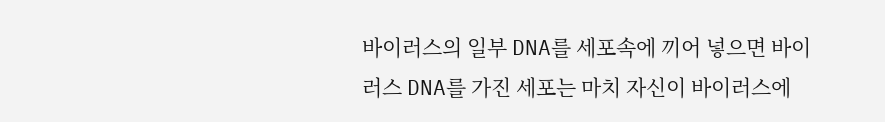바이러스의 일부 DNA를 세포속에 끼어 넣으면 바이러스 DNA를 가진 세포는 마치 자신이 바이러스에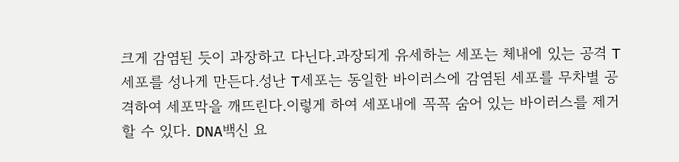크게 감염된 듯이 과장하고 다닌다.과장되게 유세하는 세포는 체내에 있는 공격 T세포를 성나게 만든다.성난 T세포는 동일한 바이러스에 감염된 세포를 무차별 공격하여 세포막을 깨뜨린다.이렇게 하여 세포내에 꼭꼭 숨어 있는 바이러스를 제거할 수 있다. DNA백신 요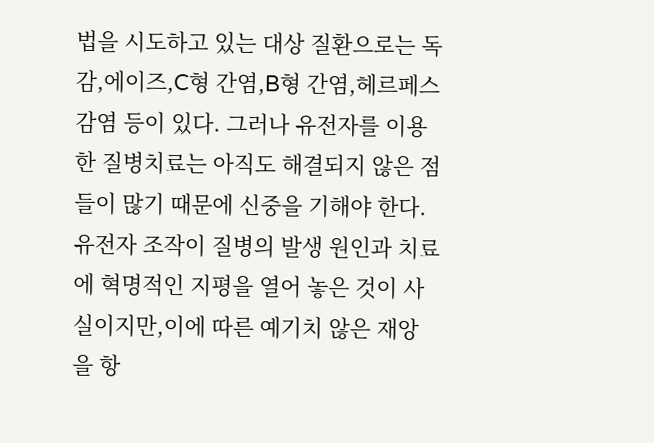법을 시도하고 있는 대상 질환으로는 독감,에이즈,C형 간염,B형 간염,헤르페스 감염 등이 있다. 그러나 유전자를 이용한 질병치료는 아직도 해결되지 않은 점들이 많기 때문에 신중을 기해야 한다.유전자 조작이 질병의 발생 원인과 치료에 혁명적인 지평을 열어 놓은 것이 사실이지만,이에 따른 예기치 않은 재앙을 항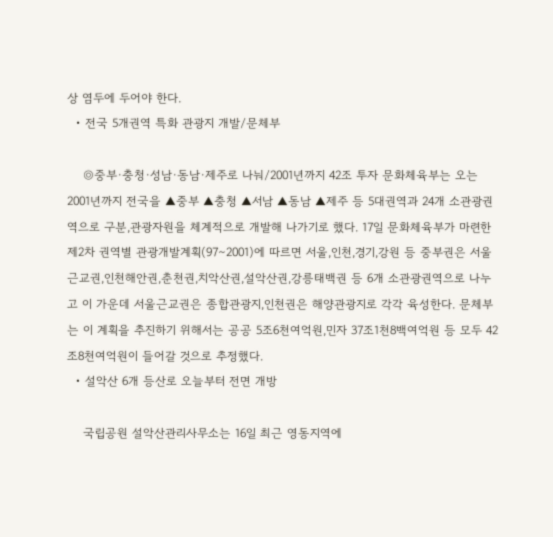상 염두에 두어야 한다.
  • 전국 5개권역 특화 관광지 개발/문체부

    ◎중부·충청·성남·동남·제주로 나눠/2001년까지 42조 투자 문화체육부는 오는 2001년까지 전국을 ▲중부 ▲충청 ▲서남 ▲동남 ▲제주 등 5대권역과 24개 소관광권역으로 구분,관광자원을 체계적으로 개발해 나가기로 했다. 17일 문화체육부가 마련한 제2차 권역별 관광개발계획(97∼2001)에 따르면 서울,인천,경기,강원 등 중부권은 서울근교권,인천해안권,춘천권,치악산권,설악산권,강릉태백권 등 6개 소관광권역으로 나누고 이 가운데 서울근교권은 종합관광지,인천권은 해양관광지로 각각 육성한다. 문체부는 이 계획을 추진하기 위해서는 공공 5조6천여억원,민자 37조1천8백여억원 등 모두 42조8천여억원이 들어갈 것으로 추정했다.
  • 설악산 6개 등산로 오늘부터 전면 개방

    국립공원 설악산관리사무소는 16일 최근 영동지역에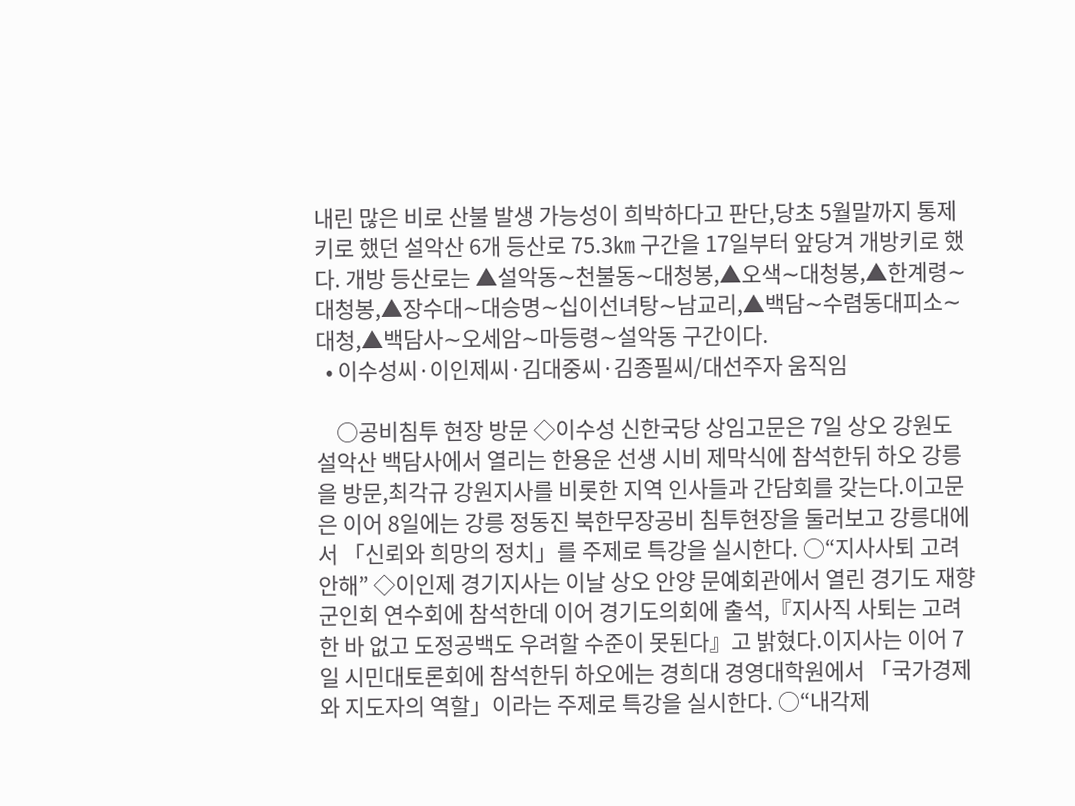내린 많은 비로 산불 발생 가능성이 희박하다고 판단,당초 5월말까지 통제키로 했던 설악산 6개 등산로 75.3㎞ 구간을 17일부터 앞당겨 개방키로 했다. 개방 등산로는 ▲설악동∼천불동∼대청봉,▲오색∼대청봉,▲한계령∼대청봉,▲장수대∼대승명∼십이선녀탕∼남교리,▲백담∼수렴동대피소∼대청,▲백담사∼오세암∼마등령∼설악동 구간이다.
  • 이수성씨·이인제씨·김대중씨·김종필씨/대선주자 움직임

    ○공비침투 현장 방문 ◇이수성 신한국당 상임고문은 7일 상오 강원도 설악산 백담사에서 열리는 한용운 선생 시비 제막식에 참석한뒤 하오 강릉을 방문,최각규 강원지사를 비롯한 지역 인사들과 간담회를 갖는다.이고문은 이어 8일에는 강릉 정동진 북한무장공비 침투현장을 둘러보고 강릉대에서 「신뢰와 희망의 정치」를 주제로 특강을 실시한다. ○“지사사퇴 고려 안해” ◇이인제 경기지사는 이날 상오 안양 문예회관에서 열린 경기도 재향군인회 연수회에 참석한데 이어 경기도의회에 출석,『지사직 사퇴는 고려한 바 없고 도정공백도 우려할 수준이 못된다』고 밝혔다.이지사는 이어 7일 시민대토론회에 참석한뒤 하오에는 경희대 경영대학원에서 「국가경제와 지도자의 역할」이라는 주제로 특강을 실시한다. ○“내각제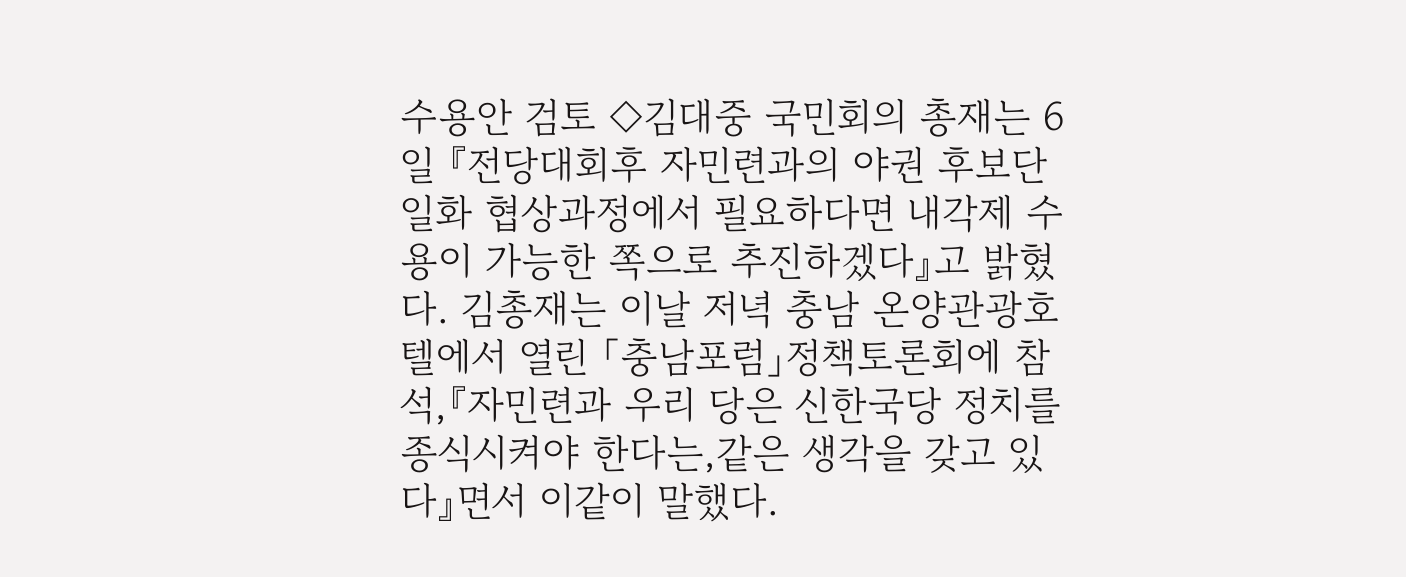수용안 검토 ◇김대중 국민회의 총재는 6일 『전당대회후 자민련과의 야권 후보단일화 협상과정에서 필요하다면 내각제 수용이 가능한 쪽으로 추진하겠다』고 밝혔다. 김총재는 이날 저녁 충남 온양관광호텔에서 열린 「충남포럼」정책토론회에 참석,『자민련과 우리 당은 신한국당 정치를 종식시켜야 한다는,같은 생각을 갖고 있다』면서 이같이 말했다.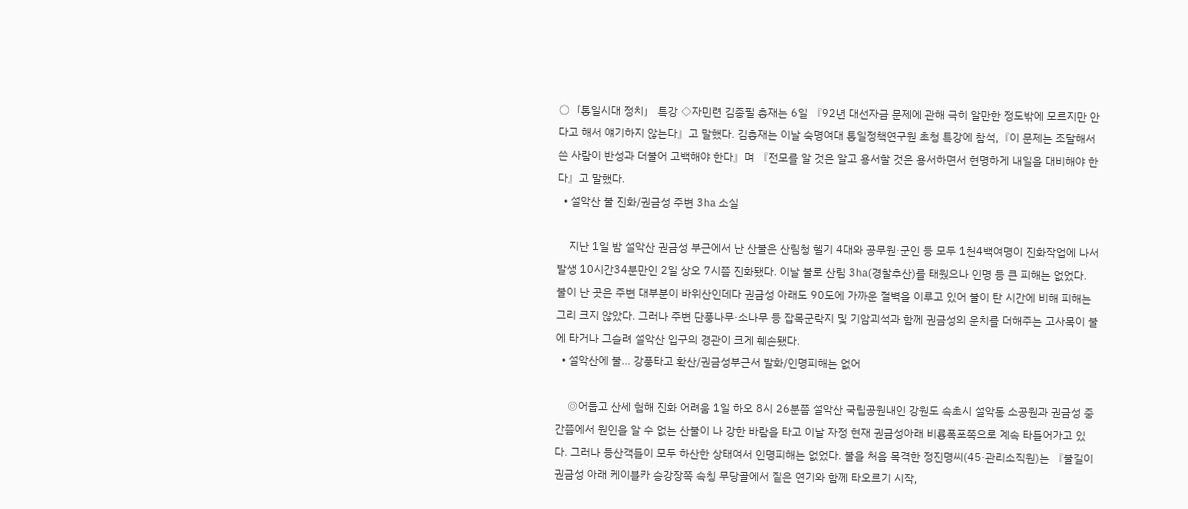○「통일시대 정치」 특강 ◇자민련 김종필 총재는 6일 『92년 대선자금 문제에 관해 극히 알만한 정도밖에 모르지만 안다고 해서 얘기하지 않는다』고 말했다. 김총재는 이날 숙명여대 통일정책연구원 초청 특강에 참석,『이 문제는 조달해서 쓴 사람이 반성과 더불어 고백해야 한다』며 『전모를 알 것은 알고 용서할 것은 용서하면서 현명하게 내일을 대비해야 한다』고 말했다.
  • 설악산 불 진화/권금성 주변 3㏊ 소실

    지난 1일 밤 설악산 권금성 부근에서 난 산불은 산림청 헬기 4대와 공무원·군인 등 모두 1천4백여명이 진화작업에 나서 발생 10시간34분만인 2일 상오 7시쯤 진화됐다. 이날 불로 산림 3㏊(경찰추산)를 태웠으나 인명 등 큰 피해는 없었다. 불이 난 곳은 주변 대부분이 바위산인데다 권금성 아래도 90도에 가까운 절벽을 이루고 있어 불이 탄 시간에 비해 피해는 그리 크지 않았다. 그러나 주변 단풍나무·소나무 등 잡목군락지 및 기암괴석과 함께 권금성의 운치를 더해주는 고사목이 불에 타거나 그슬려 설악산 입구의 경관이 크게 훼손됐다.
  • 설악산에 불… 강풍타고 확산/권금성부근서 발화/인명피해는 없어

    ◎어둡고 산세 험해 진화 어려움 1일 하오 8시 26분쯤 설악산 국립공원내인 강원도 속초시 설악동 소공원과 권금성 중간쯤에서 원인을 알 수 없는 산불이 나 강한 바람을 타고 이날 자정 현재 권금성아래 비룡폭포쪽으로 계속 타들어가고 있다. 그러나 등산객들이 모두 하산한 상태여서 인명피해는 없었다. 불을 처음 목격한 정진명씨(45·관리소직원)는 『불길이 권금성 아래 케이블카 승강장쪽 속칭 무당골에서 짙은 연기와 함께 타오르기 시작,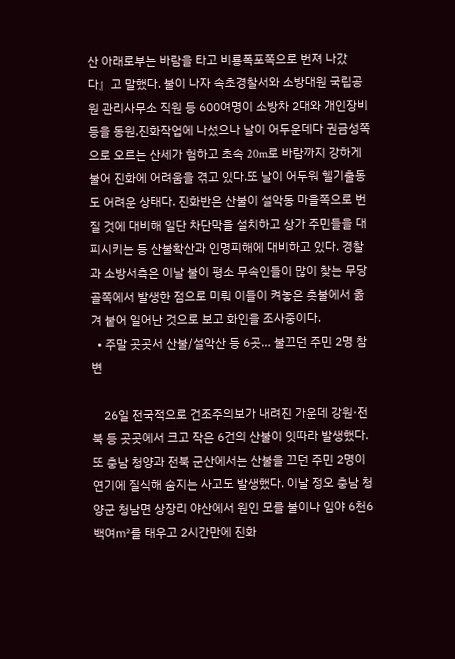산 아래로부는 바람을 타고 비룡폭포쪽으로 번져 나갔다』고 말했다. 불이 나자 속초경찰서와 소방대원 국립공원 관리사무소 직원 등 600여명이 소방차 2대와 개인장비 등을 동원,진화작업에 나섰으나 날이 어두운데다 권금성쪽으로 오르는 산세가 험하고 초속 20m로 바람까지 강하게 불어 진화에 어려움을 겪고 있다.또 날이 어두워 헬기출동도 어려운 상태다. 진화반은 산불이 설악동 마을쪽으로 번질 것에 대비해 일단 차단막을 설치하고 상가 주민들을 대피시키는 등 산불확산과 인명피해에 대비하고 있다. 경찰과 소방서측은 이날 불이 평소 무속인들이 많이 찾는 무당골쪽에서 발생한 점으로 미뤄 이들이 켜놓은 촛불에서 옮겨 붙어 일어난 것으로 보고 화인을 조사중이다.
  • 주말 곳곳서 산불/설악산 등 6곳… 불끄던 주민 2명 참변

    26일 전국적으로 건조주의보가 내려진 가운데 강원·전북 등 곳곳에서 크고 작은 6건의 산불이 잇따라 발생했다. 또 충남 청양과 전북 군산에서는 산불을 끄던 주민 2명이 연기에 질식해 숨지는 사고도 발생했다. 이날 정오 충남 청양군 청남면 상장리 야산에서 원인 모를 불이나 임야 6천6백여㎡를 태우고 2시간만에 진화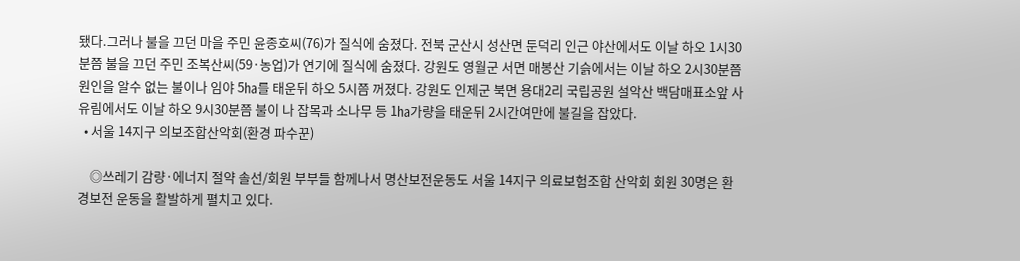됐다.그러나 불을 끄던 마을 주민 윤종호씨(76)가 질식에 숨졌다. 전북 군산시 성산면 둔덕리 인근 야산에서도 이날 하오 1시30분쯤 불을 끄던 주민 조복산씨(59·농업)가 연기에 질식에 숨졌다. 강원도 영월군 서면 매봉산 기슭에서는 이날 하오 2시30분쯤 원인을 알수 없는 불이나 임야 5㏊를 태운뒤 하오 5시쯤 꺼졌다. 강원도 인제군 북면 용대2리 국립공원 설악산 백담매표소앞 사유림에서도 이날 하오 9시30분쯤 불이 나 잡목과 소나무 등 1㏊가량을 태운뒤 2시간여만에 불길을 잡았다.
  • 서울 14지구 의보조합산악회(환경 파수꾼)

    ◎쓰레기 감량·에너지 절약 솔선/회원 부부들 함께나서 명산보전운동도 서울 14지구 의료보험조합 산악회 회원 30명은 환경보전 운동을 활발하게 펼치고 있다.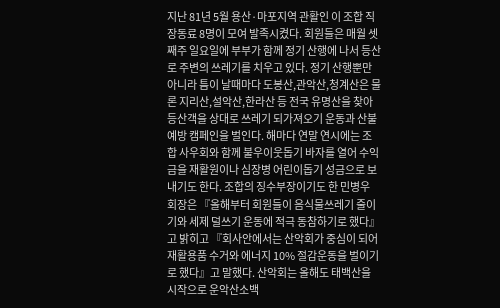지난 81년 5월 용산·마포지역 관활인 이 조합 직장동료 8명이 모여 발족시켰다. 회원들은 매월 셋째주 일요일에 부부가 함께 정기 산행에 나서 등산로 주변의 쓰레기를 치우고 있다. 정기 산행뿐만 아니라 틈이 날때마다 도봉산,관악산,청계산은 물론 지리산,설악산,한라산 등 전국 유명산을 찾아 등산객을 상대로 쓰레기 되가져오기 운동과 산불예방 캠페인을 벌인다. 해마다 연말 연시에는 조합 사우회와 함께 불우이웃돕기 바자를 열어 수익금을 재활원이나 심장병 어린이돕기 성금으로 보내기도 한다. 조합의 징수부장이기도 한 민병우 회장은 『올해부터 회원들이 음식물쓰레기 줄이기와 세제 덜쓰기 운동에 적극 동참하기로 했다』고 밝히고 『회사안에서는 산악회가 중심이 되어 재활용품 수거와 에너지 10% 절감운동을 벌이기로 했다』고 말했다. 산악회는 올해도 태백산을 시작으로 운악산소백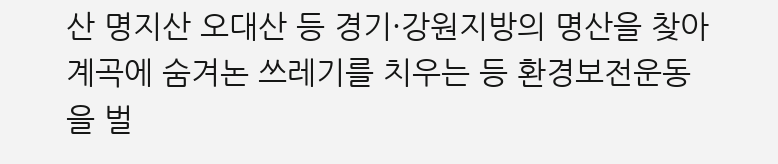산 명지산 오대산 등 경기·강원지방의 명산을 찾아 계곡에 숨겨논 쓰레기를 치우는 등 환경보전운동을 벌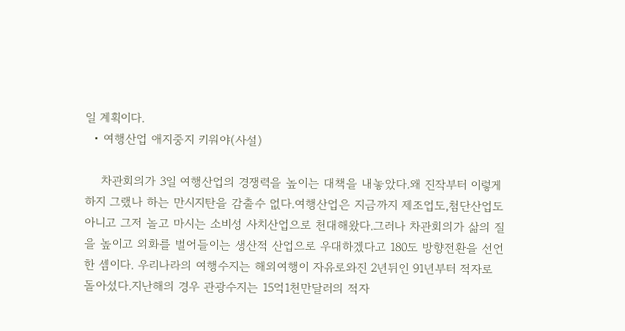일 계획이다.
  • 여행산업 애지중지 키워야(사설)

    차관회의가 3일 여행산업의 경쟁력을 높이는 대책을 내놓았다.왜 진작부터 이렇게 하지 그랬나 하는 만시지탄을 감출수 없다.여행산업은 지금까지 제조업도,첨단산업도 아니고 그저 놀고 마시는 소비성 사치산업으로 천대해왔다.그러나 차관회의가 삶의 질을 높이고 외화를 벌어들이는 생산적 산업으로 우대하겠다고 180도 방향전환을 선언한 셈이다. 우리나라의 여행수지는 해외여행이 자유로와진 2년뒤인 91년부터 적자로 돌아섰다.지난해의 경우 관광수지는 15억1천만달러의 적자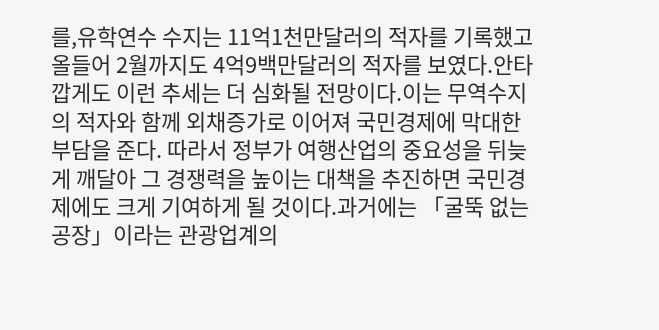를,유학연수 수지는 11억1천만달러의 적자를 기록했고 올들어 2월까지도 4억9백만달러의 적자를 보였다.안타깝게도 이런 추세는 더 심화될 전망이다.이는 무역수지의 적자와 함께 외채증가로 이어져 국민경제에 막대한 부담을 준다. 따라서 정부가 여행산업의 중요성을 뒤늦게 깨달아 그 경쟁력을 높이는 대책을 추진하면 국민경제에도 크게 기여하게 될 것이다.과거에는 「굴뚝 없는 공장」이라는 관광업계의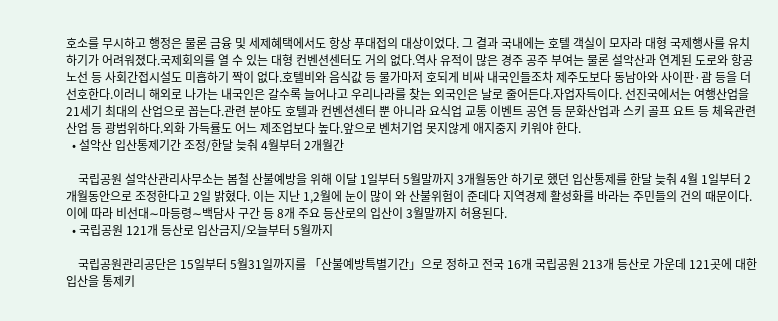호소를 무시하고 행정은 물론 금융 및 세제혜택에서도 항상 푸대접의 대상이었다. 그 결과 국내에는 호텔 객실이 모자라 대형 국제행사를 유치하기가 어려워졌다.국제회의를 열 수 있는 대형 컨벤션센터도 거의 없다.역사 유적이 많은 경주 공주 부여는 물론 설악산과 연계된 도로와 항공노선 등 사회간접시설도 미흡하기 짝이 없다.호텔비와 음식값 등 물가마저 호되게 비싸 내국인들조차 제주도보다 동남아와 사이판·괌 등을 더 선호한다.이러니 해외로 나가는 내국인은 갈수록 늘어나고 우리나라를 찾는 외국인은 날로 줄어든다.자업자득이다. 선진국에서는 여행산업을 21세기 최대의 산업으로 꼽는다.관련 분야도 호텔과 컨벤션센터 뿐 아니라 요식업 교통 이벤트 공연 등 문화산업과 스키 골프 요트 등 체육관련 산업 등 광범위하다.외화 가득률도 어느 제조업보다 높다.앞으로 벤처기업 못지않게 애지중지 키워야 한다.
  • 설악산 입산통제기간 조정/한달 늦춰 4월부터 2개월간

    국립공원 설악산관리사무소는 봄철 산불예방을 위해 이달 1일부터 5월말까지 3개월동안 하기로 했던 입산통제를 한달 늦춰 4월 1일부터 2개월동안으로 조정한다고 2일 밝혔다. 이는 지난 1,2월에 눈이 많이 와 산불위험이 준데다 지역경제 활성화를 바라는 주민들의 건의 때문이다. 이에 따라 비선대∼마등령∼백담사 구간 등 8개 주요 등산로의 입산이 3월말까지 허용된다.
  • 국립공원 121개 등산로 입산금지/오늘부터 5월까지

    국립공원관리공단은 15일부터 5월31일까지를 「산불예방특별기간」으로 정하고 전국 16개 국립공원 213개 등산로 가운데 121곳에 대한 입산을 통제키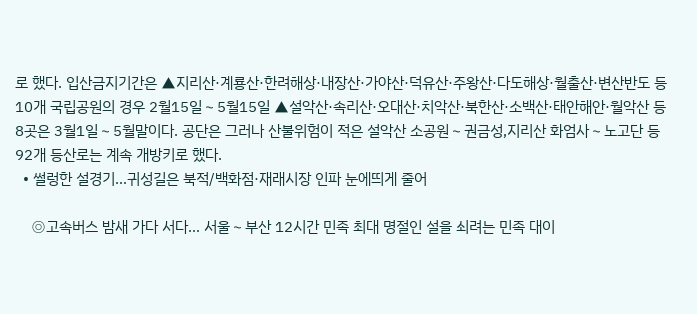로 했다. 입산금지기간은 ▲지리산·계룡산·한려해상·내장산·가야산·덕유산·주왕산·다도해상·월출산·변산반도 등 10개 국립공원의 경우 2월15일∼5월15일 ▲설악산·속리산·오대산·치악산·북한산·소백산·태안해안·월악산 등 8곳은 3월1일∼5월말이다. 공단은 그러나 산불위험이 적은 설악산 소공원∼권금성,지리산 화엄사∼노고단 등 92개 등산로는 계속 개방키로 했다.
  • 썰렁한 설경기…귀성길은 북적/백화점·재래시장 인파 눈에띄게 줄어

    ◎고속버스 밤새 가다 서다… 서울∼부산 12시간 민족 최대 명절인 설을 쇠려는 민족 대이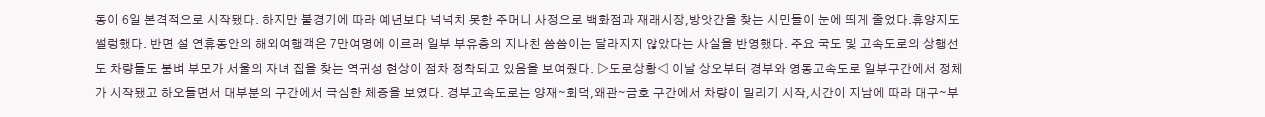동이 6일 본격적으로 시작됐다. 하지만 불경기에 따라 예년보다 넉넉치 못한 주머니 사정으로 백화점과 재래시장,방앗간을 찾는 시민들이 눈에 띄게 줄었다.휴양지도 썰렁했다. 반면 설 연휴동안의 해외여행객은 7만여명에 이르러 일부 부유층의 지나친 씀씀이는 달라지지 않았다는 사실을 반영했다. 주요 국도 및 고속도로의 상행선도 차량들도 붐벼 부모가 서울의 자녀 집을 찾는 역귀성 현상이 점차 정착되고 있음을 보여줬다. ▷도로상황◁ 이날 상오부터 경부와 영동고속도로 일부구간에서 정체가 시작됐고 하오들면서 대부분의 구간에서 극심한 체증을 보였다. 경부고속도로는 양재∼회덕,왜관∼금호 구간에서 차량이 밀리기 시작,시간이 지남에 따라 대구∼부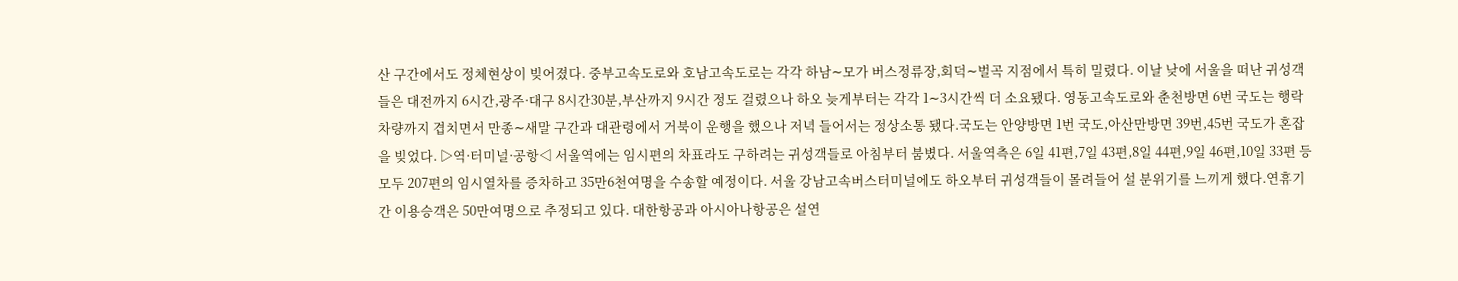산 구간에서도 정체현상이 빚어졌다. 중부고속도로와 호남고속도로는 각각 하남∼모가 버스정류장,회덕∼벌곡 지점에서 특히 밀렸다. 이날 낮에 서울을 떠난 귀성객들은 대전까지 6시간,광주·대구 8시간30분,부산까지 9시간 정도 걸렸으나 하오 늦게부터는 각각 1∼3시간씩 더 소요됐다. 영동고속도로와 춘천방면 6번 국도는 행락차량까지 겹치면서 만종∼새말 구간과 대관령에서 거북이 운행을 했으나 저녁 들어서는 정상소통 됐다.국도는 안양방면 1번 국도,아산만방면 39번,45번 국도가 혼잡을 빚었다. ▷역·터미널·공항◁ 서울역에는 임시편의 차표라도 구하려는 귀성객들로 아침부터 붐볐다. 서울역측은 6일 41편,7일 43편,8일 44편,9일 46편,10일 33편 등 모두 207편의 임시열차를 증차하고 35만6천여명을 수송할 예정이다. 서울 강남고속버스터미널에도 하오부터 귀성객들이 몰려들어 설 분위기를 느끼게 했다.연휴기간 이용승객은 50만여명으로 추정되고 있다. 대한항공과 아시아나항공은 설연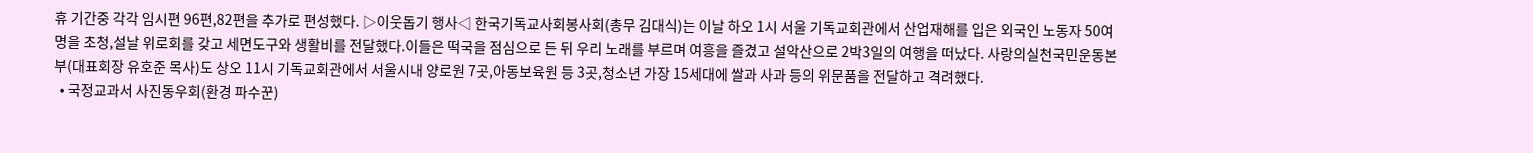휴 기간중 각각 임시편 96편,82편을 추가로 편성했다. ▷이웃돕기 행사◁ 한국기독교사회봉사회(총무 김대식)는 이날 하오 1시 서울 기독교회관에서 산업재해를 입은 외국인 노동자 50여명을 초청,설날 위로회를 갖고 세면도구와 생활비를 전달했다.이들은 떡국을 점심으로 든 뒤 우리 노래를 부르며 여흥을 즐겼고 설악산으로 2박3일의 여행을 떠났다. 사랑의실천국민운동본부(대표회장 유호준 목사)도 상오 11시 기독교회관에서 서울시내 양로원 7곳,아동보육원 등 3곳,청소년 가장 15세대에 쌀과 사과 등의 위문품을 전달하고 격려했다.
  • 국정교과서 사진동우회(환경 파수꾼)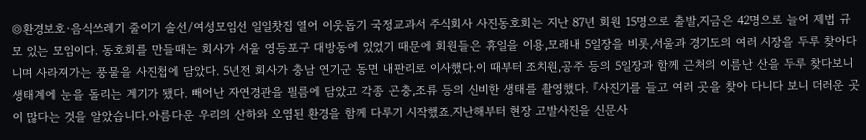◎환경보호·음식쓰레기 줄이기 솔선/여성모임선 일일찻집 열어 이웃돕기 국정교과서 주식회사 사진동호회는 지난 87년 회원 15명으로 출발,지금은 42명으로 늘어 제법 규모 있는 모임이다. 동호회를 만들때는 회사가 서울 영등포구 대방동에 있었기 때문에 회원들은 휴일을 이용,모래내 5일장을 비롯,서울과 경기도의 여러 시장을 두루 찾아다니며 사라져가는 풍물을 사진첩에 담았다. 5년전 회사가 충남 연기군 동면 내판리로 이사했다.이 때부터 조치원,공주 등의 5일장과 함께 근처의 이름난 산을 두루 찾다보니 생태계에 눈을 돌리는 계기가 됐다. 빼어난 자연경관을 필름에 담았고 각종 곤충,조류 등의 신비한 생태를 촬영했다. 『사진기를 들고 여러 곳을 찾아 다니다 보니 더러운 곳이 많다는 것을 알았습니다.아름다운 우리의 산하와 오염된 환경을 함께 다루기 시작했죠.지난해부터 현장 고발사진을 신문사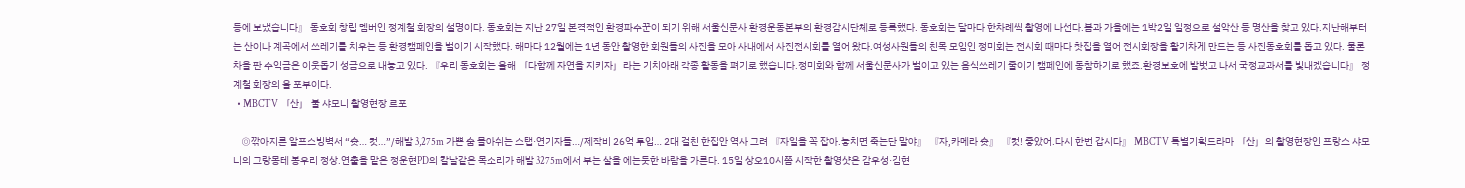등에 보냈습니다』 동호회 창립 멤버인 정계철 회장의 설명이다. 동호회는 지난 27일 본격적인 환경파수꾼이 되기 위해 서울신문사 환경운동본부의 환경감시단체로 등록했다. 동호회는 달마다 한차례씩 촬영에 나선다.봄과 가을에는 1박2일 일정으로 설악산 등 명산을 찾고 있다.지난해부터는 산이나 계곡에서 쓰레기를 치우는 등 환경캠페인을 벌이기 시작했다. 해마다 12월에는 1년 동안 촬영한 회원들의 사진을 모아 사내에서 사진전시회를 열어 왔다.여성사원들의 친목 모임인 정미회는 전시회 때마다 찻집을 열어 전시회장을 활기차게 만드는 등 사진동호회를 돕고 있다. 물론 차을 판 수익금은 이웃돕기 성금으로 내놓고 있다. 『우리 동호회는 올해 「다함께 자연을 지키자」라는 기치아래 각종 활동을 펴기로 했습니다.정미회와 함께 서울신문사가 벌이고 있는 음식쓰레기 줄이기 캠페인에 동참하기로 했죠.환경보호에 발벗고 나서 국정교과서를 빛내겠습니다』 정계철 회장의 올 포부이다.
  • MBCTV 「산」 불 샤모니 촬영현장 르포

    ◎깎아지른 알프스빙벽서 “슛… 컷…”/해발 3,275m 가쁜 숨 몰아쉬는 스탭·연기자들…/제작비 26억 투입… 2대 걸친 한집안 역사 그려 『자일을 꼭 잡아.놓치면 죽는단 말야』 『자,카메라 슛』 『컷! 좋았어.다시 한번 갑시다』 MBCTV 특별기획드라마 「산」의 촬영현장인 프랑스 샤모니의 그랑몽테 봉우리 정상.연출을 맡은 정운현PD의 칼날같은 목소리가 해발 3275m에서 부는 살을 에는듯한 바람을 가른다. 15일 상오10시쯤 시작한 촬영샷은 감우성·김현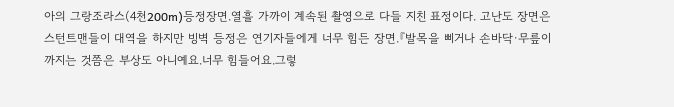아의 그랑조라스(4천200m)등정장면.열흘 가까이 계속된 촬영으로 다들 지친 표정이다. 고난도 장면은 스턴트맨들이 대역을 하지만 빙벽 등정은 연기자들에게 너무 힘든 장면.『발목을 삐거나 손바닥·무릎이 까지는 것쯤은 부상도 아니예요.너무 힘들어요.그렇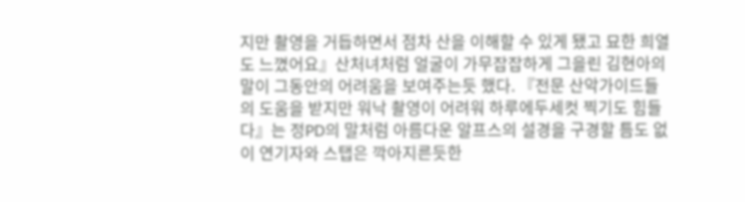지만 촬영을 거듭하면서 점차 산을 이해할 수 있게 됐고 묘한 희열도 느꼈어요』산처녀처럼 얼굴이 가무잡잡하게 그을린 김현아의 말이 그동안의 어려움을 보여주는듯 했다. 『전문 산악가이드들의 도움을 받지만 워낙 촬영이 어려워 하루에두세컷 찍기도 힘들다』는 정PD의 말처럼 아름다운 알프스의 설경을 구경할 틈도 없이 연기자와 스탭은 깍아지른듯한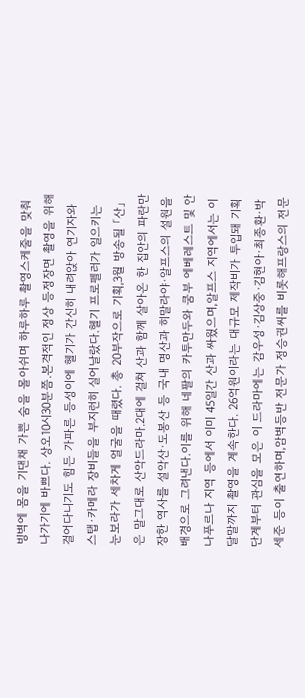빙벽에 몸을 기댄채 가쁜 숨을 몰아쉬며 하루하루 촬영스케줄을 맞춰나가기에 바쁘다. 상오10시30분쯤.본격적인 정상 등정장면 촬영을 위해 걸어다니기도 힘든 가파른 등성이에 헬기가 간신히 내려앉아 연기자와 스탭·카메라 장비들을 부지런히 실어날랐다.헬기 프로펠러가 일으키는 눈보라가 세차게 얼굴을 때렸다. 총 20부작으로 기획,3월 방송될 「산」은 말그대로 산악드라마.2대에 걸쳐 산과 함께 살아온 한 집안의 파란만장한 역사를 설악산·도봉산 등 국내 명산과 히말라야·알프스의 설원을 배경으로 그려낸다.이를 위해 네팔의 카투만두와 쿰부 에베레스트 및 안나푸르나 지역 등에서 이미 45일간 산과 싸웠으며,알프스 지역에서는 이달말까지 촬영을 계속한다. 26억원이라는 대규모 제작비가 투입돼 기획단계부터 관심을 모은 이 드라마에는 감우성·김상중·김현아·최종환·박세준 등이 출연하며,암벽등반 전문가 정승권씨를 비롯해프랑스의 전문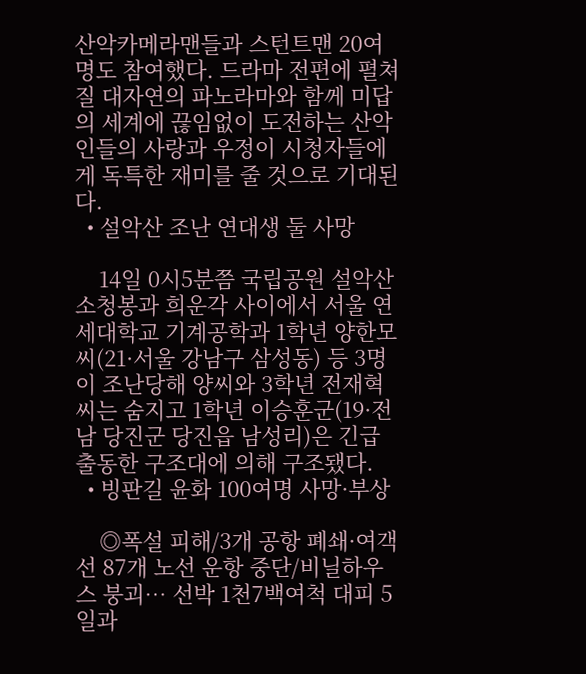산악카메라맨들과 스턴트맨 20여명도 참여했다. 드라마 전편에 펼쳐질 대자연의 파노라마와 함께 미답의 세계에 끊임없이 도전하는 산악인들의 사랑과 우정이 시청자들에게 독특한 재미를 줄 것으로 기대된다.
  • 설악산 조난 연대생 둘 사망

    14일 0시5분쯤 국립공원 설악산 소청봉과 희운각 사이에서 서울 연세대학교 기계공학과 1학년 양한모씨(21·서울 강남구 삼성동) 등 3명이 조난당해 양씨와 3학년 전재혁씨는 숨지고 1학년 이승훈군(19·전남 당진군 당진읍 남성리)은 긴급출동한 구조대에 의해 구조됐다.
  • 빙판길 윤화 100여명 사망·부상

    ◎폭설 피해/3개 공항 폐쇄·여객선 87개 노선 운항 중단/비닐하우스 붕괴… 선박 1천7백여척 대피 5일과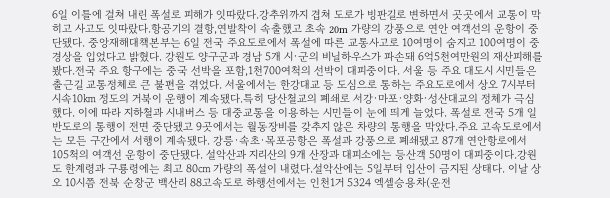6일 이틀에 걸쳐 내린 폭설로 피해가 잇따랐다.강추위까지 겹쳐 도로가 빙판길로 변하면서 곳곳에서 교통이 막히고 사고도 잇따랐다.항공기의 결항,연발착이 속출했고 초속 20m 가량의 강풍으로 연안 여객선의 운항이 중단됐다. 중앙재해대책본부는 6일 전국 주요도로에서 폭설에 따른 교통사고로 10여명이 숨지고 100여명이 중경상을 입었다고 밝혔다. 강원도 양구군과 경남 5개 시·군의 비닐하우스가 파손돼 6억5천여만원의 재산피해를 봤다.전국 주요 항구에는 중국 선박을 포함,1천700여척의 선박이 대피중이다. 서울 등 주요 대도시 시민들은 출근길 교통정체로 큰 불편을 겪었다. 서울에서는 한강대교 등 도심으로 통하는 주요도로에서 상오 7시부터 시속10㎞ 정도의 거북이 운행이 계속됐다.특히 당산철교의 폐쇄로 서강·마포·양화·성산대교의 정체가 극심했다. 이에 따라 지하철과 시내버스 등 대중교통을 이용하는 시민들이 눈에 띄게 늘었다. 폭설로 전국 5개 일반도로의 통행이 전면 중단됐고 9곳에서는 월동장비를 갖추지 않은 차량의 통행을 막았다.주요 고속도로에서는 모든 구간에서 서행이 계속됐다. 강릉·속초·목포공항은 폭설과 강풍으로 폐쇄됐고 87개 연안항로에서 105척의 여객선 운항이 중단됐다. 설악산과 지리산의 9개 산장과 대피소에는 등산객 50명이 대피중이다.강원도 한계령과 구룡령에는 최고 80㎝ 가량의 폭설이 내렸다.설악산에는 5일부터 입산이 금지된 상태다. 이날 상오 10시쯤 전북 순창군 백산리 88고속도로 하행선에서는 인천1거 5324 엑셀승용차(운전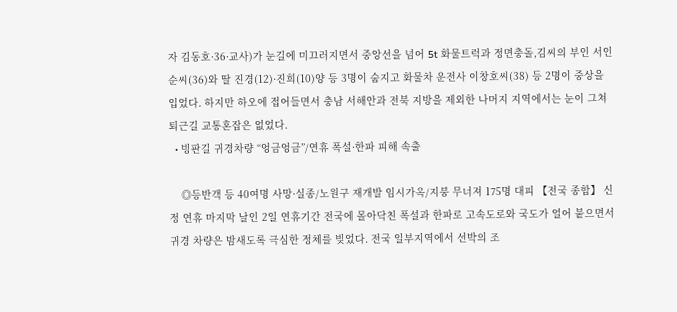자 김동호·36·교사)가 눈길에 미끄러지면서 중앙선을 넘어 5t 화물트럭과 정면충돌,김씨의 부인 서인순씨(36)와 딸 진경(12)·진희(10)양 등 3명이 숨지고 화물차 운전사 이창호씨(38) 등 2명이 중상을 입었다. 하지만 하오에 접어들면서 충남 서해안과 전북 지방을 제외한 나머지 지역에서는 눈이 그쳐 퇴근길 교통혼잡은 없었다.
  • 빙판길 귀경차량 “엉금엉금”/연휴 폭설·한파 피해 속출

    ◎등반객 등 40여명 사망·실종/노원구 재개발 임시가옥/지붕 무너져 175명 대피 【전국 종합】 신정 연휴 마지막 날인 2일 연휴기간 전국에 몰아닥친 폭설과 한파로 고속도로와 국도가 얼어 붙으면서 귀경 차량은 밤새도록 극심한 정체를 빚었다. 전국 일부지역에서 선박의 조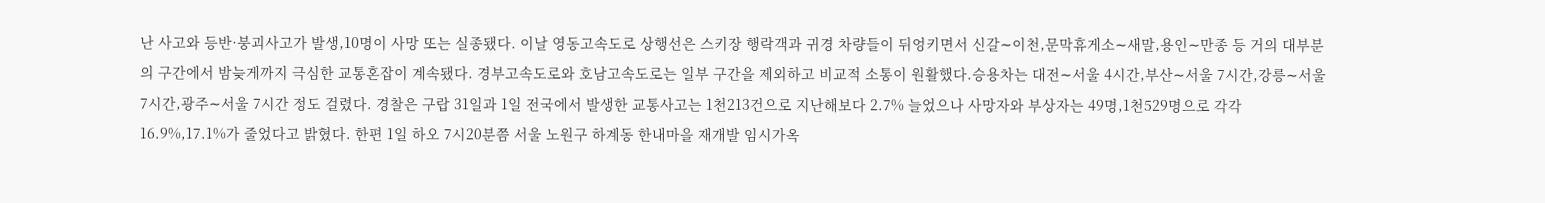난 사고와 등반·붕괴사고가 발생,10명이 사망 또는 실종됐다. 이날 영동고속도로 상행선은 스키장 행락객과 귀경 차량들이 뒤엉키면서 신갈∼이천,문막휴게소∼새말,용인∼만종 등 거의 대부분의 구간에서 밤늦게까지 극심한 교통혼잡이 계속됐다. 경부고속도로와 호남고속도로는 일부 구간을 제외하고 비교적 소통이 원활했다.승용차는 대전∼서울 4시간,부산∼서울 7시간,강릉∼서울 7시간,광주∼서울 7시간 정도 걸렸다. 경찰은 구랍 31일과 1일 전국에서 발생한 교통사고는 1천213건으로 지난해보다 2.7% 늘었으나 사망자와 부상자는 49명,1천529명으로 각각 16.9%,17.1%가 줄었다고 밝혔다. 한편 1일 하오 7시20분쯤 서울 노원구 하계동 한내마을 재개발 임시가옥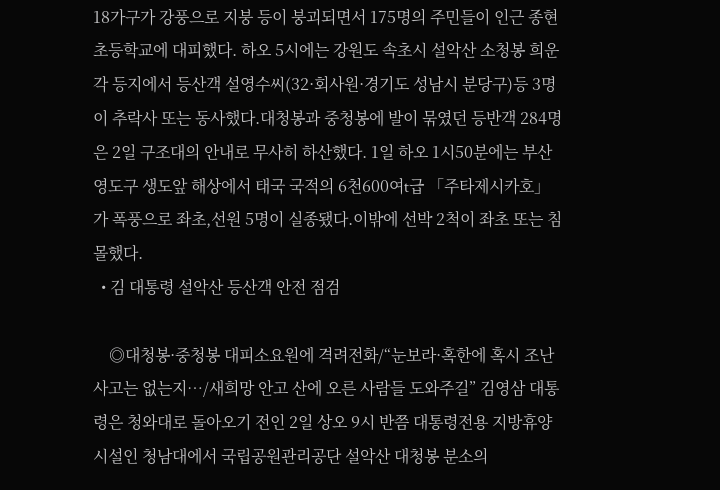18가구가 강풍으로 지붕 등이 붕괴되면서 175명의 주민들이 인근 종현초등학교에 대피했다. 하오 5시에는 강원도 속초시 설악산 소청봉 희운각 등지에서 등산객 설영수씨(32·회사원·경기도 성남시 분당구)등 3명이 추락사 또는 동사했다.대청봉과 중청봉에 발이 묶였던 등반객 284명은 2일 구조대의 안내로 무사히 하산했다. 1일 하오 1시50분에는 부산 영도구 생도앞 해상에서 태국 국적의 6천600여t급 「주타제시카호」가 폭풍으로 좌초,선원 5명이 실종됐다.이밖에 선박 2척이 좌초 또는 침몰했다.
  • 김 대통령 설악산 등산객 안전 점검

    ◎대청봉·중청봉 대피소요원에 격려전화/“눈보라·혹한에 혹시 조난사고는 없는지…/새희망 안고 산에 오른 사람들 도와주길” 김영삼 대통령은 청와대로 돌아오기 전인 2일 상오 9시 반쯤 대통령전용 지방휴양시설인 청남대에서 국립공원관리공단 설악산 대청봉 분소의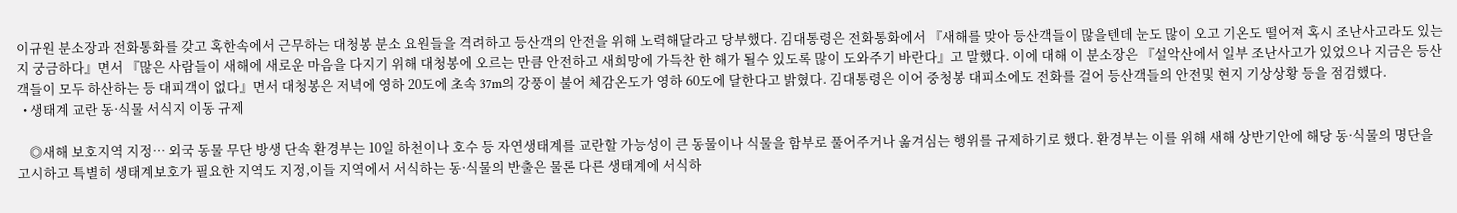이규원 분소장과 전화통화를 갖고 혹한속에서 근무하는 대청봉 분소 요원들을 격려하고 등산객의 안전을 위해 노력해달라고 당부했다. 김대통령은 전화통화에서 『새해를 맞아 등산객들이 많을텐데 눈도 많이 오고 기온도 떨어져 혹시 조난사고라도 있는지 궁금하다』면서 『많은 사람들이 새해에 새로운 마음을 다지기 위해 대청봉에 오르는 만큼 안전하고 새희망에 가득찬 한 해가 될수 있도록 많이 도와주기 바란다』고 말했다. 이에 대해 이 분소장은 『설악산에서 일부 조난사고가 있었으나 지금은 등산객들이 모두 하산하는 등 대피객이 없다』면서 대청봉은 저녁에 영하 20도에 초속 37m의 강풍이 불어 체감온도가 영하 60도에 달한다고 밝혔다. 김대통령은 이어 중청봉 대피소에도 전화를 걸어 등산객들의 안전및 현지 기상상황 등을 점검했다.
  • 생태계 교란 동·식물 서식지 이동 규제

    ◎새해 보호지역 지정… 외국 동물 무단 방생 단속 환경부는 10일 하천이나 호수 등 자연생태계를 교란할 가능성이 큰 동물이나 식물을 함부로 풀어주거나 옮겨심는 행위를 규제하기로 했다. 환경부는 이를 위해 새해 상반기안에 해당 동·식물의 명단을 고시하고 특별히 생태계보호가 필요한 지역도 지정,이들 지역에서 서식하는 동·식물의 반출은 물론 다른 생태계에 서식하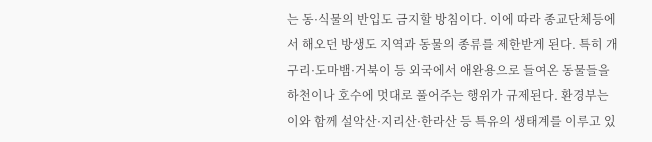는 동·식물의 반입도 금지할 방침이다. 이에 따라 종교단체등에서 해오던 방생도 지역과 동물의 종류를 제한받게 된다. 특히 개구리·도마뱀·거북이 등 외국에서 애완용으로 들여온 동물들을 하천이나 호수에 멋대로 풀어주는 행위가 규제된다. 환경부는 이와 함께 설악산·지리산·한라산 등 특유의 생태계를 이루고 있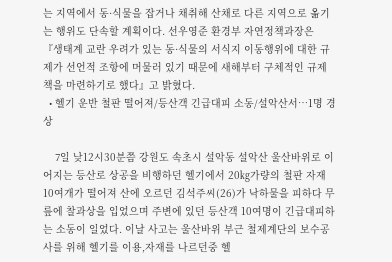는 지역에서 동·식물을 잡거나 채취해 산채로 다른 지역으로 옮기는 행위도 단속할 계획이다. 선우영준 환경부 자연정책과장은 『생태계 교란 우려가 있는 동·식물의 서식지 이동행위에 대한 규제가 선언적 조항에 머물러 있기 때문에 새해부터 구체적인 규제책을 마련하기로 했다』고 밝혔다.
  • 헬기 운반 철판 떨어져/등산객 긴급대피 소동/설악산서…1명 경상

    7일 낮12시30분쯤 강원도 속초시 설악동 설악산 울산바위로 이어지는 등산로 상공을 비행하던 헬기에서 20㎏가량의 철판 자재 10여개가 떨어져 산에 오르던 김석주씨(26)가 낙하물을 피하다 무릎에 찰과상을 입었으며 주변에 있던 등산객 10여명이 긴급대피하는 소동이 일었다. 이날 사고는 울산바위 부근 철제계단의 보수공사를 위해 헬기를 이용,자재를 나르던중 헬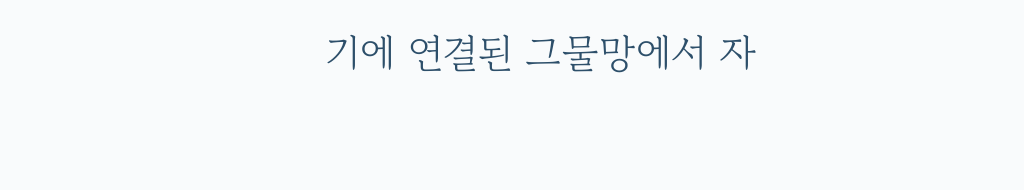기에 연결된 그물망에서 자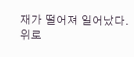재가 떨어져 일어났다.
위로